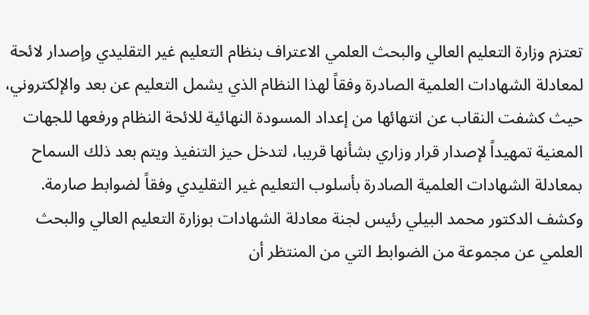تعتزم وزارة التعليم العالي والبحث العلمي الاعتراف بنظام التعليم غير التقليدي وإصدار لائحة لمعادلة الشهادات العلمية الصادرة وفقاً لهذا النظام الذي يشمل التعليم عن بعد والإلكتروني، حيث كشفت النقاب عن انتهائها من إعداد المسودة النهائية للائحة النظام ورفعها للجهات المعنية تمهيداً لإصدار قرار وزاري بشأنها قريبا، لتدخل حيز التنفيذ ويتم بعد ذلك السماح بمعادلة الشهادات العلمية الصادرة بأسلوب التعليم غير التقليدي وفقاً لضوابط صارمة.
وكشف الدكتور محمد البيلي رئيس لجنة معادلة الشهادات بوزارة التعليم العالي والبحث العلمي عن مجموعة من الضوابط التي من المنتظر أن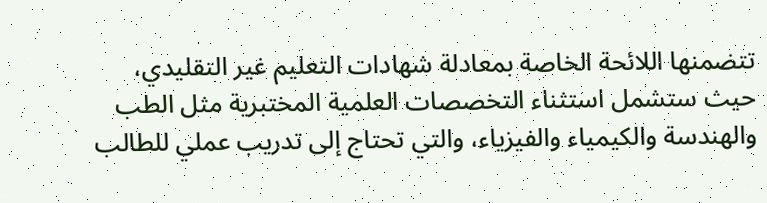تتضمنها اللائحة الخاصة بمعادلة شهادات التعليم غير التقليدي، حيث ستشمل استثناء التخصصات العلمية المختبرية مثل الطب والهندسة والكيمياء والفيزياء، والتي تحتاج إلى تدريب عملي للطالب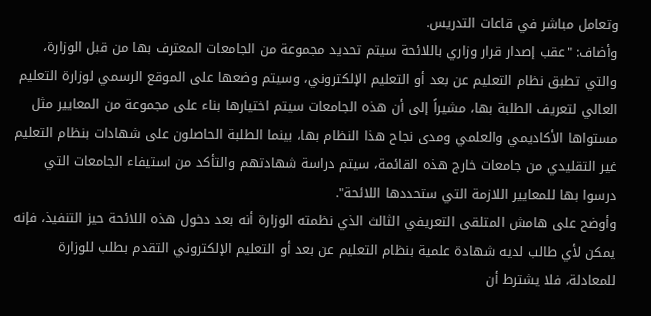وتعامل مباشر في قاعات التدريس.
وأضاف: "عقب إصدار قرار وزاري باللائحة سيتم تحديد مجموعة من الجامعات المعترف بها من قبل الوزارة، والتي تطبق نظام التعليم عن بعد أو التعليم الإلكتروني، وسيتم وضعها على الموقع الرسمي لوزارة التعليم العالي لتعريف الطلبة بها، مشيراً إلى أن هذه الجامعات سيتم اختيارها بناء على مجموعة من المعايير مثل مستواها الأكاديمي والعلمي ومدى نجاح هذا النظام بها، بينما الطلبة الحاصلون على شهادات بنظام التعليم غير التقليدي من جامعات خارج هذه القائمة، سيتم دراسة شهادتهم والتأكد من استيفاء الجامعات التي درسوا بها للمعايير اللازمة التي ستحددها اللائحة".
وأوضح على هامش المتلقى التعريفي الثالث الذي نظمته الوزارة أنه بعد دخول هذه اللائحة حيز التنفيذ، فإنه يمكن لأي طالب لديه شهادة علمية بنظام التعليم عن بعد أو التعليم الإلكتروني التقدم بطلب للوزارة للمعادلة، فلا يشترط أن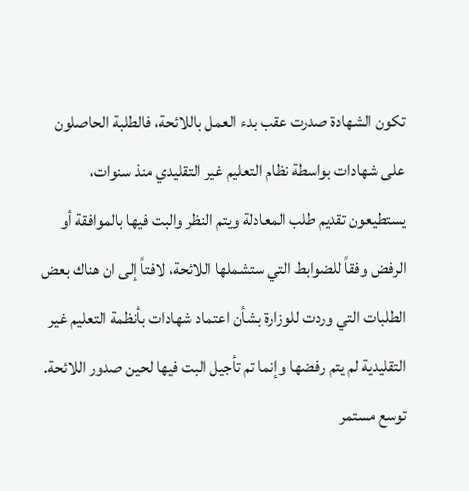تكون الشهادة صدرت عقب بدء العمل باللائحة، فالطلبة الحاصلون على شهادات بواسطة نظام التعليم غير التقليدي منذ سنوات، يستطيعون تقديم طلب المعادلة ويتم النظر والبت فيها بالموافقة أو الرفض وفقاً للضوابط التي ستشملها اللائحة، لافتاً إلى ان هناك بعض الطلبات التي وردت للوزارة بشأن اعتماد شهادات بأنظمة التعليم غير التقليدية لم يتم رفضها وإنما تم تأجيل البت فيها لحين صدور اللائحة.
توسع مستمر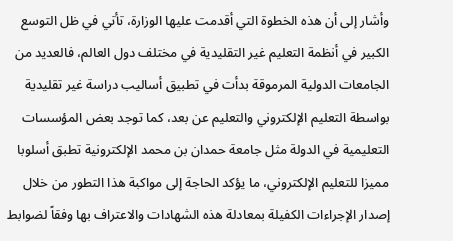وأشار إلى أن هذه الخطوة التي أقدمت عليها الوزارة، تأتي في ظل التوسع الكبير في أنظمة التعليم غير التقليدية في مختلف دول العالم، فالعديد من الجامعات الدولية المرموقة بدأت في تطبيق أساليب دراسة غير تقليدية بواسطة التعليم الإلكتروني والتعليم عن بعد، كما توجد بعض المؤسسات التعليمية في الدولة مثل جامعة حمدان بن محمد الإلكترونية تطبق أسلوبا مميزا للتعليم الإلكتروني، ما يؤكد الحاجة إلى مواكبة هذا التطور من خلال إصدار الإجراءات الكفيلة بمعادلة هذه الشهادات والاعتراف بها وفقاً لضوابط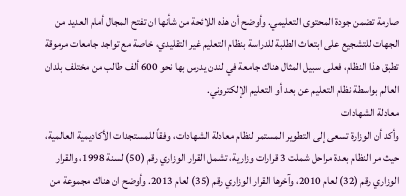صارمة تضمن جودة المحتوى التعليمي. وأوضح أن هذه اللائحة من شأنها ان تفتح المجال أمام العديد من الجهات للتشجيع على ابتعاث الطلبة للدراسة بنظام التعليم غير التقليدي، خاصة مع تواجد جامعات مرموقة تطبق هذا النظام، فعلى سبيل المثال هناك جامعة في لندن يدرس بها نحو 600 ألف طالب من مختلف بلدان العالم بواسطة نظام التعليم عن بعد أو التعليم الإلكتروني.
معادلة الشهادات
وأكد أن الوزارة تسعى إلى التطوير المستمر لنظام معادلة الشهادات، وفقاً للمستجدات الأكاديمية العالمية، حيث مر النظام بعدة مراحل شملت 3 قرارات وزارية، تشمل القرار الوزاري رقم (50) لسنة 1998، والقرار الوزاري رقم (32) لعام 2010، وآخرها القرار الوزاري رقم (35) لعام 2013. وأوضح ان هناك مجموعة من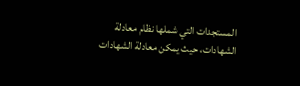المستجدات التي شملها نظام معادلة الشهادات، حيث يمكن معادلة الشهادات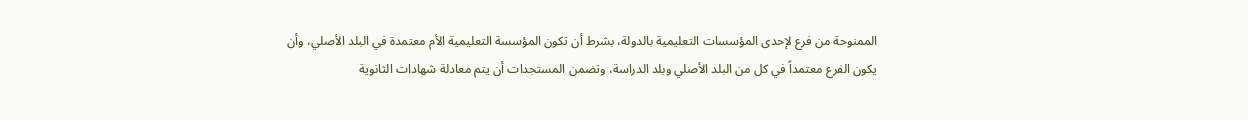الممنوحة من فرع لإحدى المؤسسات التعليمية بالدولة، بشرط أن تكون المؤسسة التعليمية الأم معتمدة في البلد الأصلي، وأن يكون الفرع معتمداً في كل من البلد الأصلي وبلد الدراسة، وتضمن المستجدات أن يتم معادلة شهادات الثانوية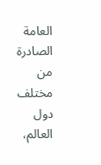العامة الصادرة من مختلف دول العالم،